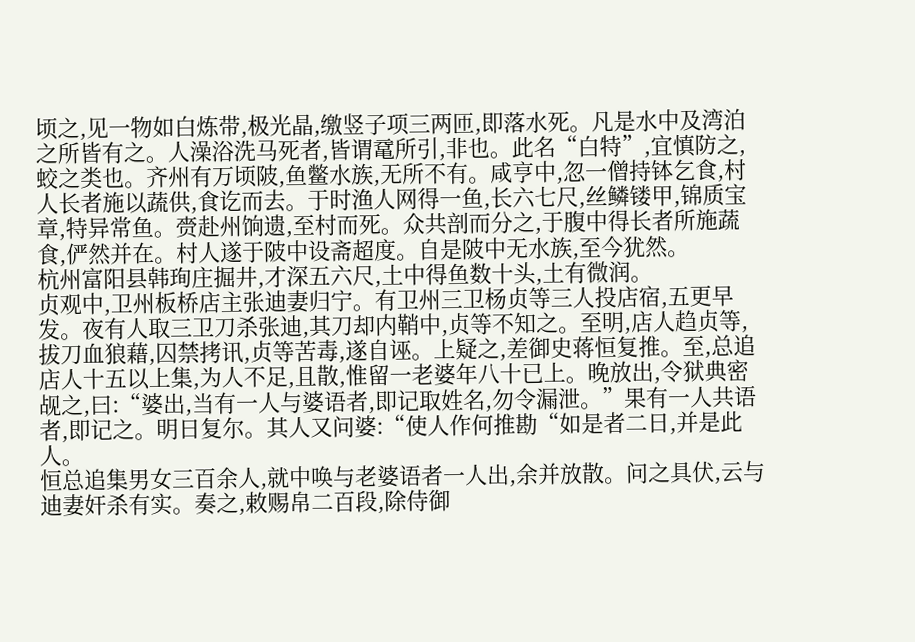顷之,见一物如白炼带,极光晶,缴竖子项三两匝,即落水死。凡是水中及湾泊之所皆有之。人澡浴洗马死者,皆谓鼋所引,非也。此名“白特”,宜慎防之,蛟之类也。齐州有万顷陂,鱼鳖水族,无所不有。咸亨中,忽一僧持钵乞食,村人长者施以蔬供,食讫而去。于时渔人网得一鱼,长六七尺,丝鳞镂甲,锦质宝章,特异常鱼。赍赴州饷遗,至村而死。众共剖而分之,于腹中得长者所施蔬食,俨然并在。村人遂于陂中设斋超度。自是陂中无水族,至今犹然。
杭州富阳县韩珣庄掘井,才深五六尺,土中得鱼数十头,土有微润。
贞观中,卫州板桥店主张迪妻归宁。有卫州三卫杨贞等三人投店宿,五更早发。夜有人取三卫刀杀张迪,其刀却内鞘中,贞等不知之。至明,店人趋贞等,拔刀血狼藉,囚禁拷讯,贞等苦毒,遂自诬。上疑之,差御史蒋恒复推。至,总追店人十五以上集,为人不足,且散,惟留一老婆年八十已上。晚放出,令狱典密觇之,曰:“婆出,当有一人与婆语者,即记取姓名,勿令漏泄。”果有一人共语者,即记之。明日复尔。其人又问婆:“使人作何推勘“如是者二日,并是此人。
恒总追集男女三百余人,就中唤与老婆语者一人出,余并放散。问之具伏,云与迪妻奸杀有实。奏之,敕赐帛二百段,除侍御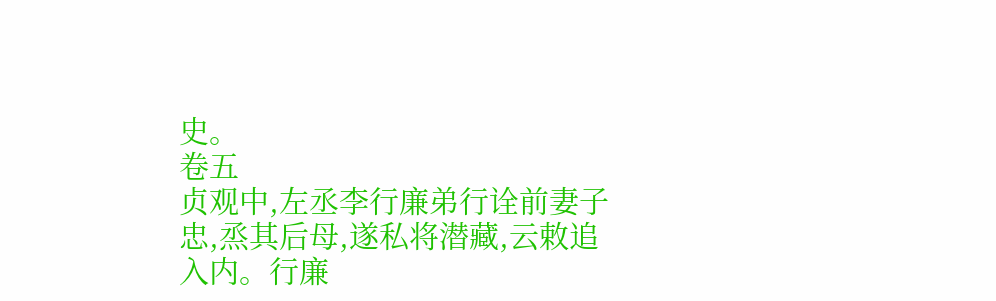史。
卷五
贞观中,左丞李行廉弟行诠前妻子忠,烝其后母,遂私将潜藏,云敕追入内。行廉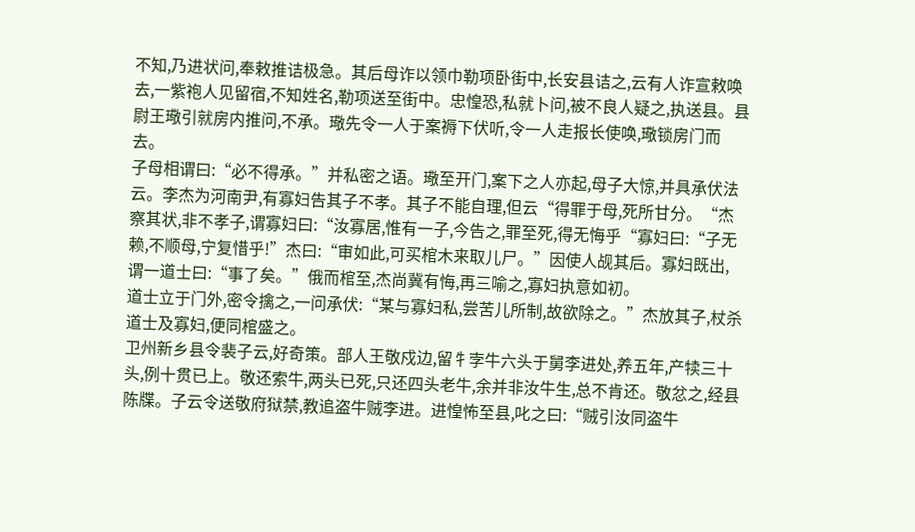不知,乃进状问,奉敕推诘极急。其后母诈以领巾勒项卧街中,长安县诘之,云有人诈宣敕唤去,一紫袍人见留宿,不知姓名,勒项送至街中。忠惶恐,私就卜问,被不良人疑之,执送县。县尉王璥引就房内推问,不承。璥先令一人于案褥下伏听,令一人走报长使唤,璥锁房门而去。
子母相谓曰:“必不得承。”并私密之语。璥至开门,案下之人亦起,母子大惊,并具承伏法云。李杰为河南尹,有寡妇告其子不孝。其子不能自理,但云“得罪于母,死所甘分。“杰察其状,非不孝子,谓寡妇曰:“汝寡居,惟有一子,今告之,罪至死,得无悔乎“寡妇曰:“子无赖,不顺母,宁复惜乎!”杰曰:“审如此,可买棺木来取儿尸。”因使人觇其后。寡妇既出,谓一道士曰:“事了矣。”俄而棺至,杰尚冀有悔,再三喻之,寡妇执意如初。
道士立于门外,密令擒之,一问承伏:“某与寡妇私,尝苦儿所制,故欲除之。”杰放其子,杖杀道士及寡妇,便同棺盛之。
卫州新乡县令裴子云,好奇策。部人王敬戍边,留牜孛牛六头于舅李进处,养五年,产犊三十头,例十贯已上。敬还索牛,两头已死,只还四头老牛,余并非汝牛生,总不肯还。敬忿之,经县陈牒。子云令送敬府狱禁,教追盗牛贼李进。进惶怖至县,叱之曰:“贼引汝同盗牛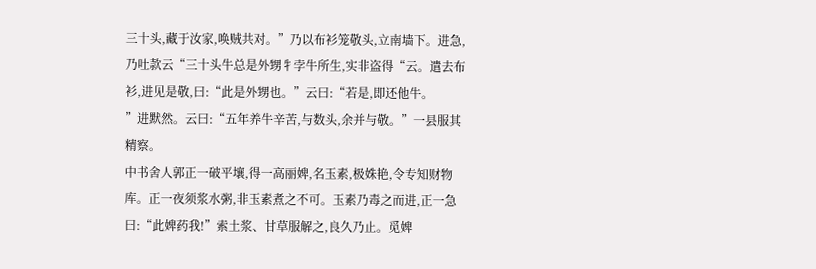三十头,藏于汝家,唤贼共对。”乃以布衫笼敬头,立南墙下。进急,乃吐款云“三十头牛总是外甥牜孛牛所生,实非盗得“云。遣去布衫,进见是敬,曰:“此是外甥也。”云曰:“若是,即还他牛。
”进默然。云曰:“五年养牛辛苦,与数头,余并与敬。”一县服其精察。
中书舍人郭正一破平壤,得一高丽婢,名玉素,极姝艳,令专知财物库。正一夜须浆水粥,非玉素煮之不可。玉素乃毒之而进,正一急曰:“此婢药我!”索土浆、甘草服解之,良久乃止。觅婢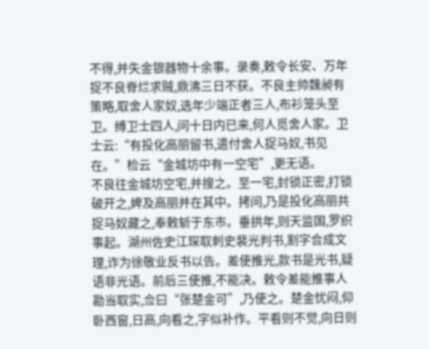不得,并失金银器物十余事。录奏,敕令长安、万年捉不良脊烂求贼,鼎沸三日不获。不良主帅魏昶有策略,取舍人家奴,选年少端正者三人,布衫笼头至卫。缚卫士四人,问十日内已来,何人觅舍人家。卫士云:“有投化高丽留书,遣付舍人捉马奴,书见在。”检云“金城坊中有一空宅”,更无语。
不良往金城坊空宅,并搜之。至一宅,封锁正密,打锁破开之,婢及高丽并在其中。拷问,乃是投化高丽共捉马奴藏之,奉敕斩于东市。垂拱年,则天监国,罗织事起。湖州佐史江琛取刺史裴光判书,割字合成文理,诈为徐敬业反书以告。差使推光,款书是光书,疑语非光语。前后三使推,不能决。敕令差能推事人勘当取实,佥曰“张楚金可”,乃使之。楚金忧闷,仰卧西窗,日高,向看之,字似补作。平看则不觉,向日则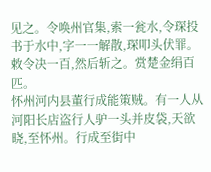见之。令唤州官集,索一瓮水,令琛投书于水中,字一一解散,琛叩头伏罪。
敕令决一百,然后斩之。赏楚金绢百匹。
怀州河内县董行成能策贼。有一人从河阳长店盗行人驴一头并皮袋,天欲晓,至怀州。行成至街中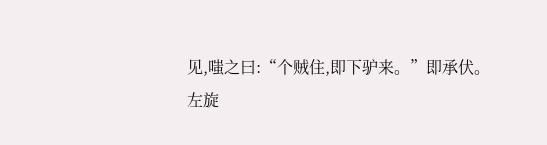见,嗤之曰:“个贼住,即下驴来。”即承伏。
左旋